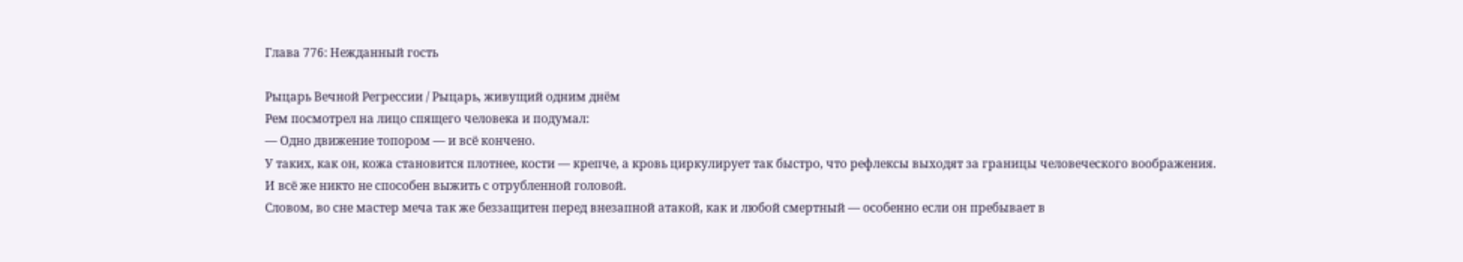Глава 776: Нежданный гость

Рыцарь Вечной Регрессии / Рыцарь, живущий одним днём
Рем посмотрел на лицо спящего человека и подумал:
— Одно движение топором — и всё кончено.
У таких, как он, кожа становится плотнее, кости — крепче, а кровь циркулирует так быстро, что рефлексы выходят за границы человеческого воображения.
И всё же никто не способен выжить с отрубленной головой.
Словом, во сне мастер меча так же беззащитен перед внезапной атакой, как и любой смертный — особенно если он пребывает в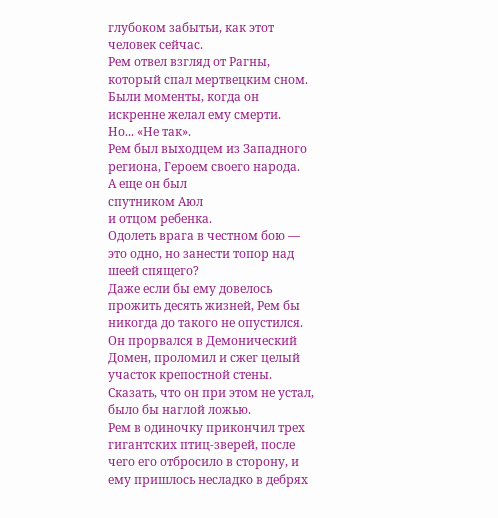глубоком забытьи, как этот человек сейчас.
Рем отвел взгляд от Рагны, который спал мертвецким сном.
Были моменты, когда он искренне желал ему смерти.
Но... «Не так».
Рем был выходцем из Западного региона, Героем своего народа.
А еще он был
спутником Аюл
и отцом ребенка.
Одолеть врага в честном бою — это одно, но занести топор над шеей спящего?
Даже если бы ему довелось прожить десять жизней, Рем бы никогда до такого не опустился.
Он прорвался в Демонический Домен, проломил и сжег целый участок крепостной стены.
Сказать, что он при этом не устал, было бы наглой ложью.
Рем в одиночку прикончил трех гигантских птиц-зверей, после чего его отбросило в сторону, и ему пришлось несладко в дебрях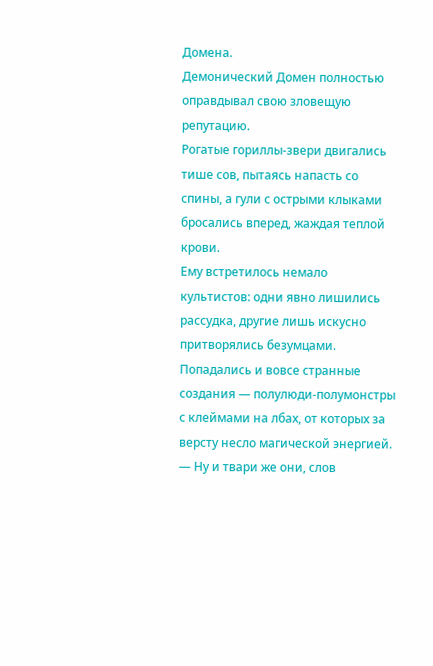Домена.
Демонический Домен полностью оправдывал свою зловещую репутацию.
Рогатые гориллы-звери двигались тише сов, пытаясь напасть со спины, а гули с острыми клыками бросались вперед, жаждая теплой крови.
Ему встретилось немало культистов: одни явно лишились рассудка, другие лишь искусно притворялись безумцами.
Попадались и вовсе странные создания — полулюди-полумонстры с клеймами на лбах, от которых за версту несло магической энергией.
— Ну и твари же они, слов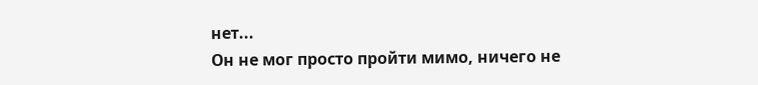нет...
Он не мог просто пройти мимо, ничего не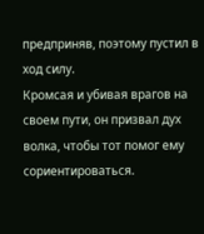предприняв, поэтому пустил в ход силу.
Кромсая и убивая врагов на своем пути, он призвал дух волка, чтобы тот помог ему сориентироваться.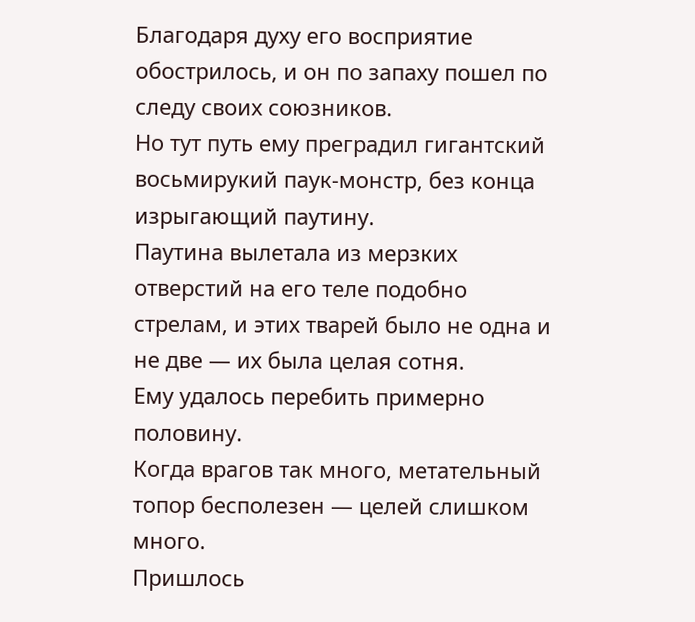Благодаря духу его восприятие обострилось, и он по запаху пошел по следу своих союзников.
Но тут путь ему преградил гигантский восьмирукий паук-монстр, без конца изрыгающий паутину.
Паутина вылетала из мерзких отверстий на его теле подобно стрелам, и этих тварей было не одна и не две — их была целая сотня.
Ему удалось перебить примерно половину.
Когда врагов так много, метательный топор бесполезен — целей слишком много.
Пришлось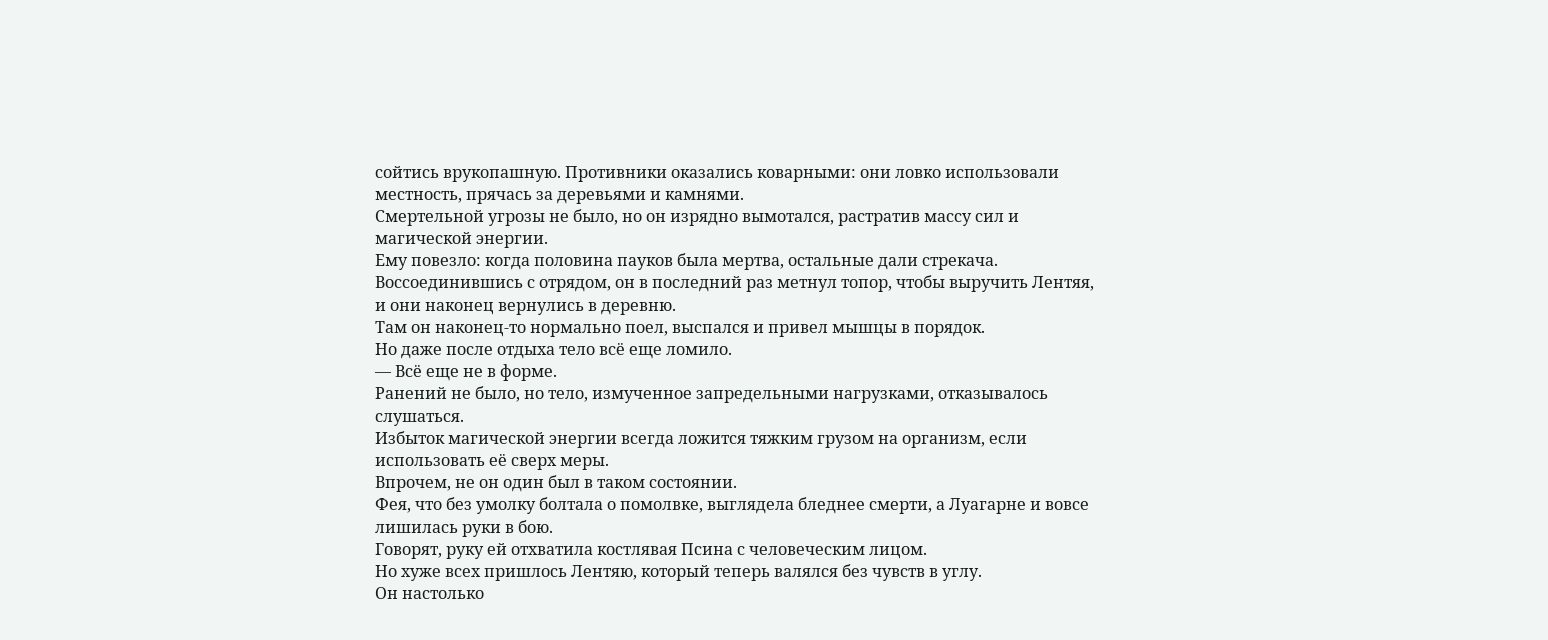сойтись врукопашную. Противники оказались коварными: они ловко использовали местность, прячась за деревьями и камнями.
Смертельной угрозы не было, но он изрядно вымотался, растратив массу сил и магической энергии.
Ему повезло: когда половина пауков была мертва, остальные дали стрекача.
Воссоединившись с отрядом, он в последний раз метнул топор, чтобы выручить Лентяя, и они наконец вернулись в деревню.
Там он наконец-то нормально поел, выспался и привел мышцы в порядок.
Но даже после отдыха тело всё еще ломило.
— Всё еще не в форме.
Ранений не было, но тело, измученное запредельными нагрузками, отказывалось слушаться.
Избыток магической энергии всегда ложится тяжким грузом на организм, если использовать её сверх меры.
Впрочем, не он один был в таком состоянии.
Фея, что без умолку болтала о помолвке, выглядела бледнее смерти, а Луагарне и вовсе лишилась руки в бою.
Говорят, руку ей отхватила костлявая Псина с человеческим лицом.
Но хуже всех пришлось Лентяю, который теперь валялся без чувств в углу.
Он настолько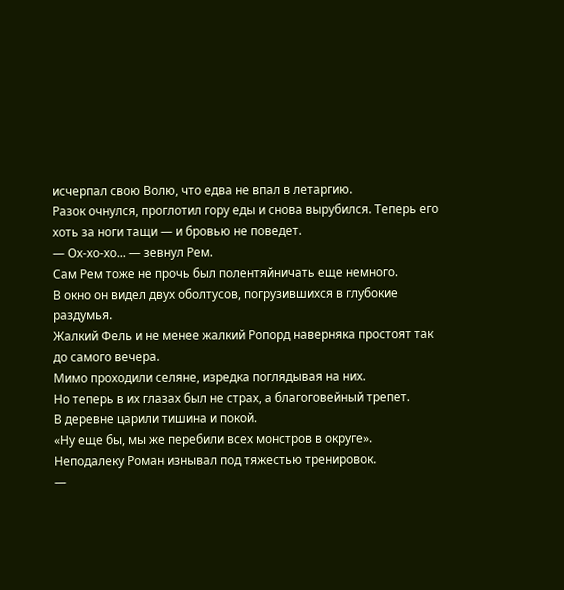исчерпал свою Волю, что едва не впал в летаргию.
Разок очнулся, проглотил гору еды и снова вырубился. Теперь его хоть за ноги тащи — и бровью не поведет.
— Ох-хо-хо... — зевнул Рем.
Сам Рем тоже не прочь был полентяйничать еще немного.
В окно он видел двух оболтусов, погрузившихся в глубокие раздумья.
Жалкий Фель и не менее жалкий Ропорд наверняка простоят так до самого вечера.
Мимо проходили селяне, изредка поглядывая на них.
Но теперь в их глазах был не страх, а благоговейный трепет.
В деревне царили тишина и покой.
«Ну еще бы, мы же перебили всех монстров в округе».
Неподалеку Роман изнывал под тяжестью тренировок.
—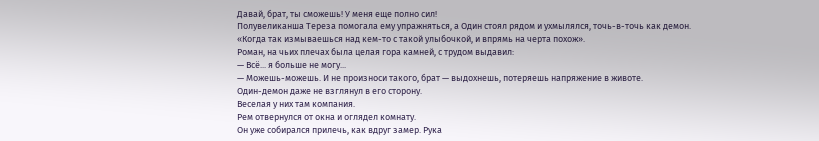Давай, брат, ты сможешь! У меня еще полно сил!
Полувеликанша Тереза помогала ему упражняться, а Один стоял рядом и ухмылялся, точь-в-точь как демон.
«Когда так измываешься над кем-то с такой улыбочкой, и впрямь на черта похож».
Роман, на чьих плечах была целая гора камней, с трудом выдавил:
— Всё... я больше не могу...
— Можешь-можешь. И не произноси такого, брат — выдохнешь, потеряешь напряжение в животе.
Один-демон даже не взглянул в его сторону.
Веселая у них там компания.
Рем отвернулся от окна и оглядел комнату.
Он уже собирался прилечь, как вдруг замер. Рука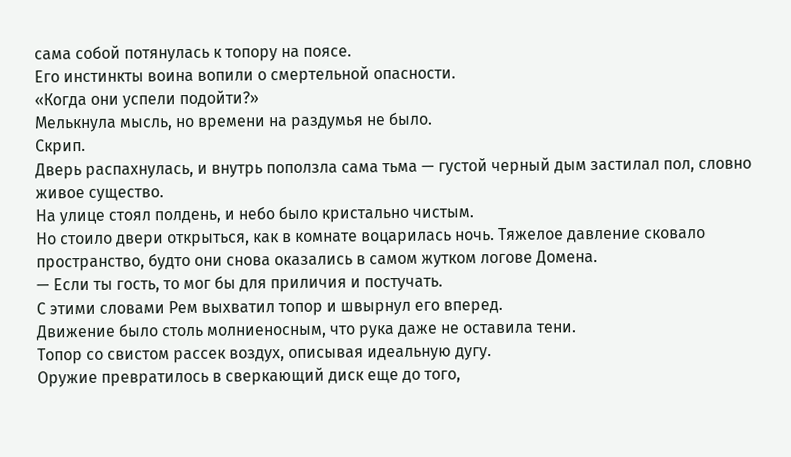сама собой потянулась к топору на поясе.
Его инстинкты воина вопили о смертельной опасности.
«Когда они успели подойти?»
Мелькнула мысль, но времени на раздумья не было.
Скрип.
Дверь распахнулась, и внутрь поползла сама тьма — густой черный дым застилал пол, словно живое существо.
На улице стоял полдень, и небо было кристально чистым.
Но стоило двери открыться, как в комнате воцарилась ночь. Тяжелое давление сковало пространство, будто они снова оказались в самом жутком логове Домена.
— Если ты гость, то мог бы для приличия и постучать.
С этими словами Рем выхватил топор и швырнул его вперед.
Движение было столь молниеносным, что рука даже не оставила тени.
Топор со свистом рассек воздух, описывая идеальную дугу.
Оружие превратилось в сверкающий диск еще до того,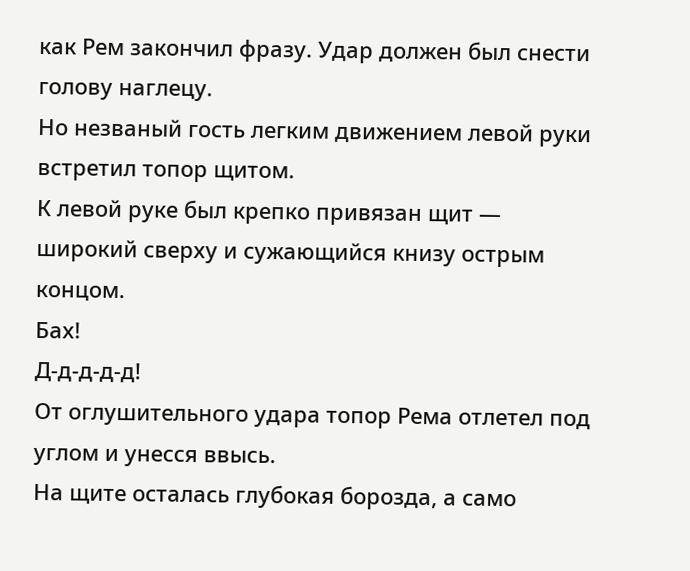как Рем закончил фразу. Удар должен был снести голову наглецу.
Но незваный гость легким движением левой руки встретил топор щитом.
К левой руке был крепко привязан щит — широкий сверху и сужающийся книзу острым концом.
Бах!
Д-д-д-д-д!
От оглушительного удара топор Рема отлетел под углом и унесся ввысь.
На щите осталась глубокая борозда, а само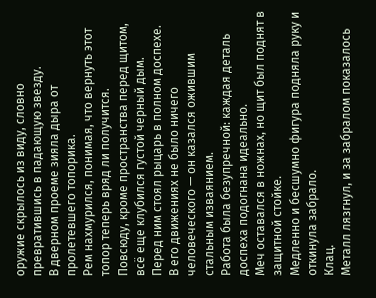оружие скрылось из виду, словно превратившись в падающую звезду.
В дверном проеме зияла дыра от пролетевшего топорика.
Рем нахмурился, понимая, что вернуть этот топор теперь вряд ли получится.
Повсюду, кроме пространства перед щитом, всё еще клубился густой черный дым.
Перед ним стоял рыцарь в полном доспехе.
В его движениях не было ничего человеческого — он казался ожившим стальным изваянием.
Работа была безупречной: каждая деталь доспеха подогнана идеально.
Меч оставался в ножнах, но щит был поднят в защитной стойке.
Медленно и бесшумно фигура подняла руку и откинула забрало.
Клац.
Металл лязгнул, и за забралом показалось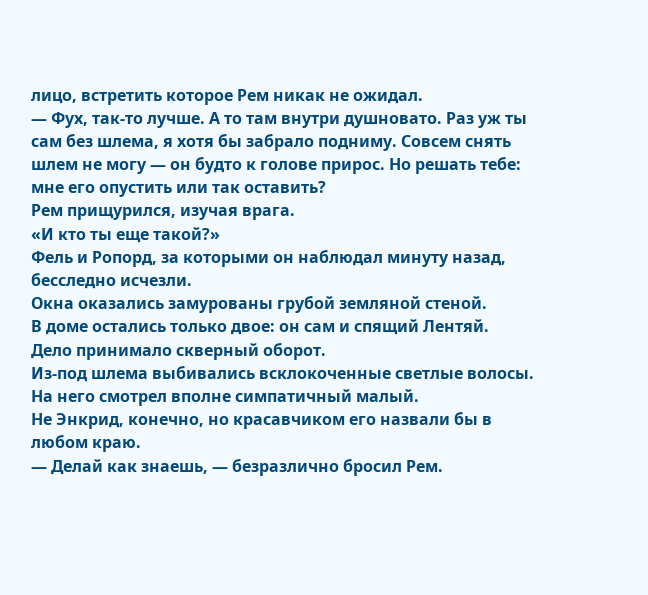лицо, встретить которое Рем никак не ожидал.
— Фух, так-то лучше. А то там внутри душновато. Раз уж ты сам без шлема, я хотя бы забрало подниму. Совсем снять шлем не могу — он будто к голове прирос. Но решать тебе: мне его опустить или так оставить?
Рем прищурился, изучая врага.
«И кто ты еще такой?»
Фель и Ропорд, за которыми он наблюдал минуту назад, бесследно исчезли.
Окна оказались замурованы грубой земляной стеной.
В доме остались только двое: он сам и спящий Лентяй.
Дело принимало скверный оборот.
Из-под шлема выбивались всклокоченные светлые волосы.
На него смотрел вполне симпатичный малый.
Не Энкрид, конечно, но красавчиком его назвали бы в любом краю.
— Делай как знаешь, — безразлично бросил Рем.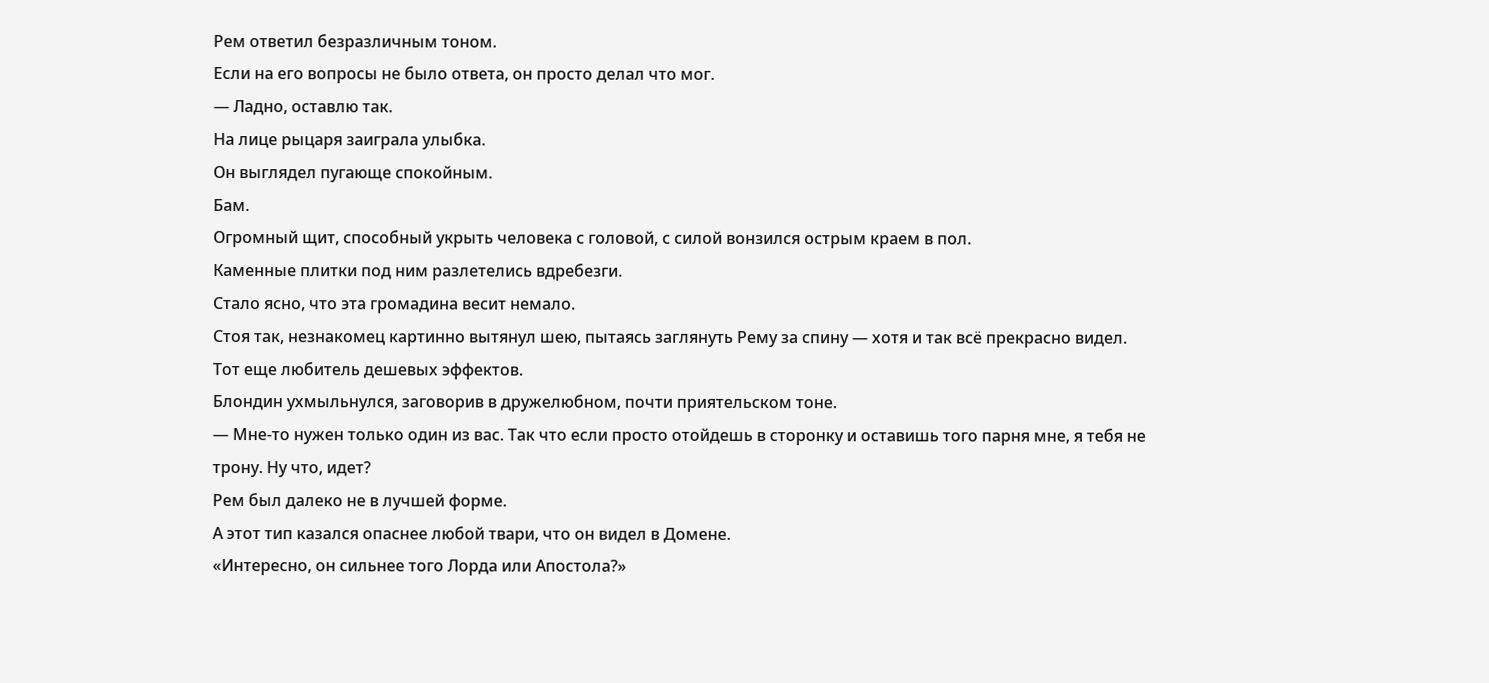Рем ответил безразличным тоном.
Если на его вопросы не было ответа, он просто делал что мог.
— Ладно, оставлю так.
На лице рыцаря заиграла улыбка.
Он выглядел пугающе спокойным.
Бам.
Огромный щит, способный укрыть человека с головой, с силой вонзился острым краем в пол.
Каменные плитки под ним разлетелись вдребезги.
Стало ясно, что эта громадина весит немало.
Стоя так, незнакомец картинно вытянул шею, пытаясь заглянуть Рему за спину — хотя и так всё прекрасно видел.
Тот еще любитель дешевых эффектов.
Блондин ухмыльнулся, заговорив в дружелюбном, почти приятельском тоне.
— Мне-то нужен только один из вас. Так что если просто отойдешь в сторонку и оставишь того парня мне, я тебя не трону. Ну что, идет?
Рем был далеко не в лучшей форме.
А этот тип казался опаснее любой твари, что он видел в Домене.
«Интересно, он сильнее того Лорда или Апостола?»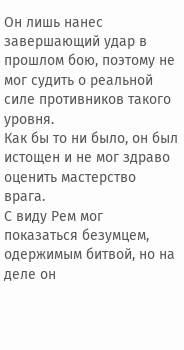Он лишь нанес завершающий удар в прошлом бою, поэтому не мог судить о реальной силе противников такого уровня.
Как бы то ни было, он был истощен и не мог здраво оценить мастерство врага.
С виду Рем мог показаться безумцем, одержимым битвой, но на деле он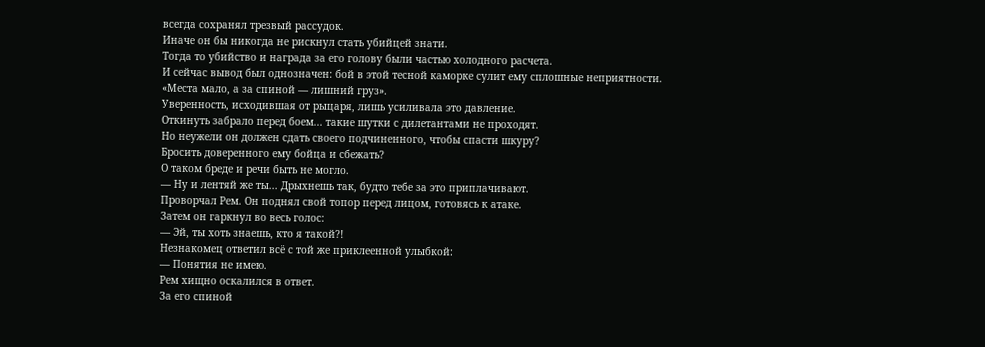всегда сохранял трезвый рассудок.
Иначе он бы никогда не рискнул стать убийцей знати.
Тогда то убийство и награда за его голову были частью холодного расчета.
И сейчас вывод был однозначен: бой в этой тесной каморке сулит ему сплошные неприятности.
«Места мало, а за спиной — лишний груз».
Уверенность, исходившая от рыцаря, лишь усиливала это давление.
Откинуть забрало перед боем... такие шутки с дилетантами не проходят.
Но неужели он должен сдать своего подчиненного, чтобы спасти шкуру?
Бросить доверенного ему бойца и сбежать?
О таком бреде и речи быть не могло.
— Ну и лентяй же ты... Дрыхнешь так, будто тебе за это приплачивают.
Проворчал Рем. Он поднял свой топор перед лицом, готовясь к атаке.
Затем он гаркнул во весь голос:
— Эй, ты хоть знаешь, кто я такой?!
Незнакомец ответил всё с той же приклеенной улыбкой:
— Понятия не имею.
Рем хищно оскалился в ответ.
За его спиной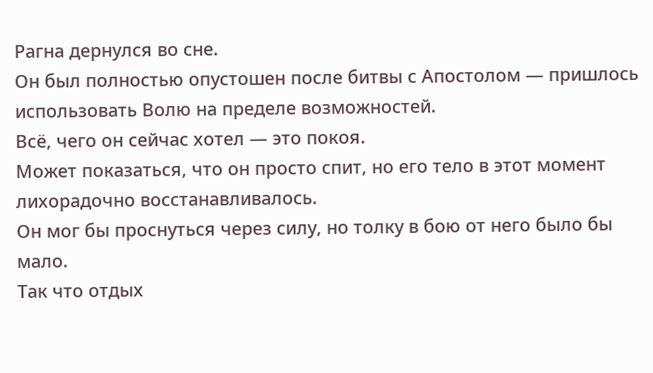Рагна дернулся во сне.
Он был полностью опустошен после битвы с Апостолом — пришлось использовать Волю на пределе возможностей.
Всё, чего он сейчас хотел — это покоя.
Может показаться, что он просто спит, но его тело в этот момент лихорадочно восстанавливалось.
Он мог бы проснуться через силу, но толку в бою от него было бы мало.
Так что отдых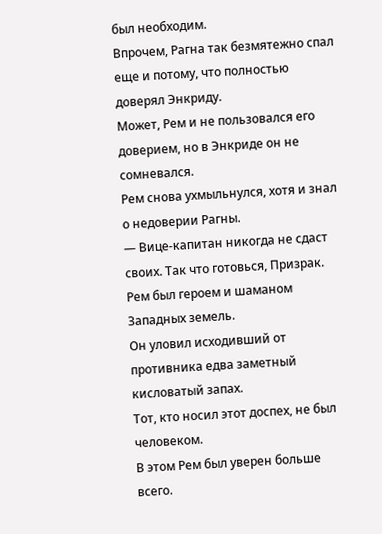был необходим.
Впрочем, Рагна так безмятежно спал еще и потому, что полностью доверял Энкриду.
Может, Рем и не пользовался его доверием, но в Энкриде он не сомневался.
Рем снова ухмыльнулся, хотя и знал о недоверии Рагны.
— Вице-капитан никогда не сдаст своих. Так что готовься, Призрак.
Рем был героем и шаманом Западных земель.
Он уловил исходивший от противника едва заметный кисловатый запах.
Тот, кто носил этот доспех, не был человеком.
В этом Рем был уверен больше всего.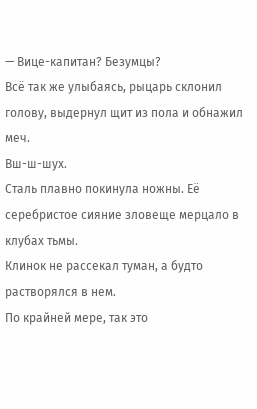— Вице-капитан? Безумцы?
Всё так же улыбаясь, рыцарь склонил голову, выдернул щит из пола и обнажил меч.
Вш-ш-шух.
Сталь плавно покинула ножны. Её серебристое сияние зловеще мерцало в клубах тьмы.
Клинок не рассекал туман, а будто растворялся в нем.
По крайней мере, так это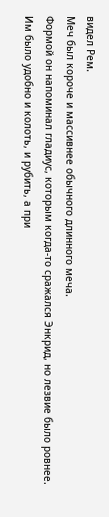видел Рем.
Меч был короче и массивнее обычного длинного меча.
Формой он напоминал гладиус, которым когда-то сражался Энкрид, но лезвие было ровнее.
Им было удобно и колоть, и рубить, а при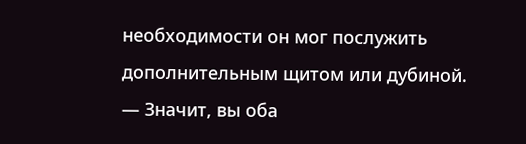необходимости он мог послужить дополнительным щитом или дубиной.
— Значит, вы оба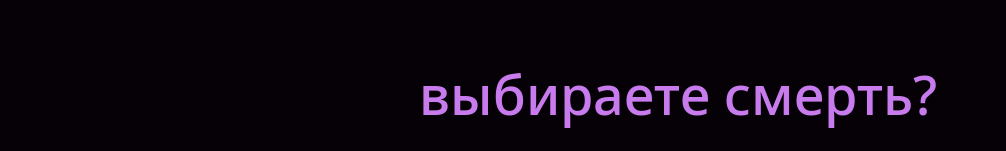выбираете смерть?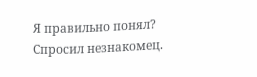Я правильно понял?
Спросил незнакомец.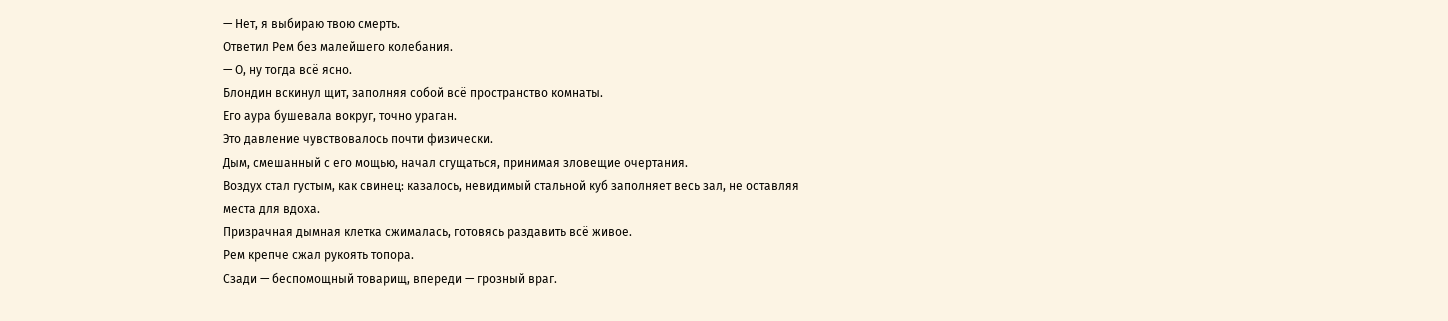— Нет, я выбираю твою смерть.
Ответил Рем без малейшего колебания.
— О, ну тогда всё ясно.
Блондин вскинул щит, заполняя собой всё пространство комнаты.
Его аура бушевала вокруг, точно ураган.
Это давление чувствовалось почти физически.
Дым, смешанный с его мощью, начал сгущаться, принимая зловещие очертания.
Воздух стал густым, как свинец: казалось, невидимый стальной куб заполняет весь зал, не оставляя места для вдоха.
Призрачная дымная клетка сжималась, готовясь раздавить всё живое.
Рем крепче сжал рукоять топора.
Сзади — беспомощный товарищ, впереди — грозный враг.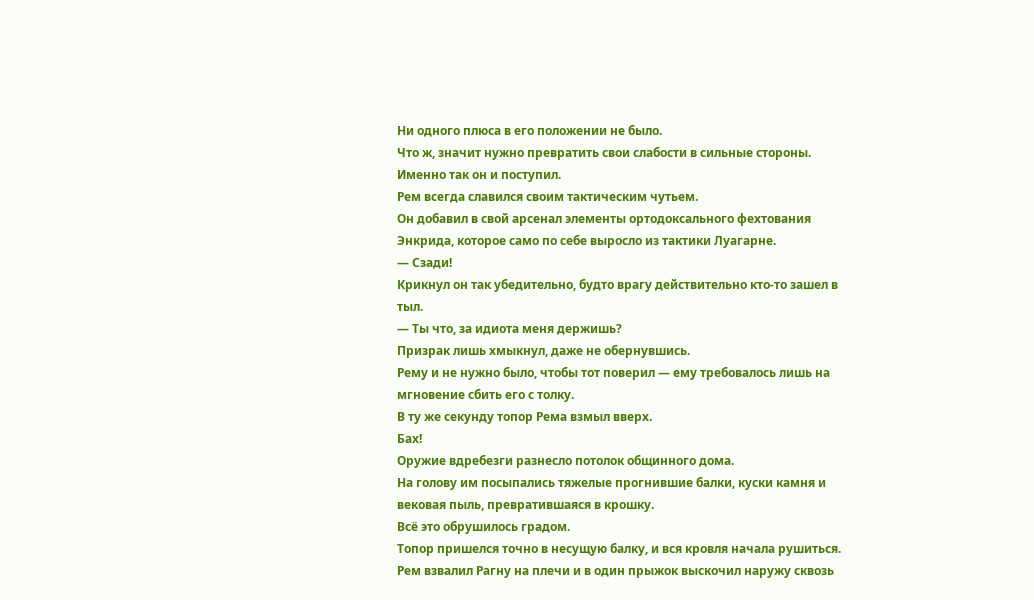Ни одного плюса в его положении не было.
Что ж, значит нужно превратить свои слабости в сильные стороны.
Именно так он и поступил.
Рем всегда славился своим тактическим чутьем.
Он добавил в свой арсенал элементы ортодоксального фехтования Энкрида, которое само по себе выросло из тактики Луагарне.
— Сзади!
Крикнул он так убедительно, будто врагу действительно кто-то зашел в тыл.
— Ты что, за идиота меня держишь?
Призрак лишь хмыкнул, даже не обернувшись.
Рему и не нужно было, чтобы тот поверил — ему требовалось лишь на мгновение сбить его с толку.
В ту же секунду топор Рема взмыл вверх.
Бах!
Оружие вдребезги разнесло потолок общинного дома.
На голову им посыпались тяжелые прогнившие балки, куски камня и вековая пыль, превратившаяся в крошку.
Всё это обрушилось градом.
Топор пришелся точно в несущую балку, и вся кровля начала рушиться.
Рем взвалил Рагну на плечи и в один прыжок выскочил наружу сквозь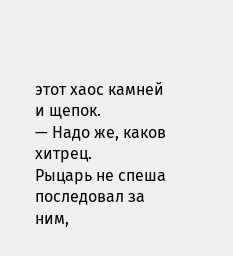этот хаос камней и щепок.
— Надо же, каков хитрец.
Рыцарь не спеша последовал за ним,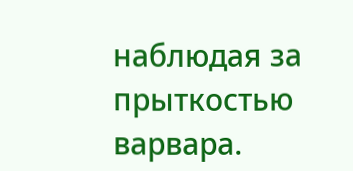наблюдая за прыткостью варвара.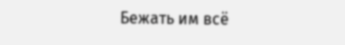Бежать им всё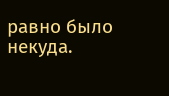равно было некуда.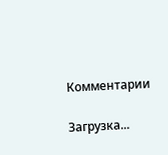Комментарии

Загрузка...